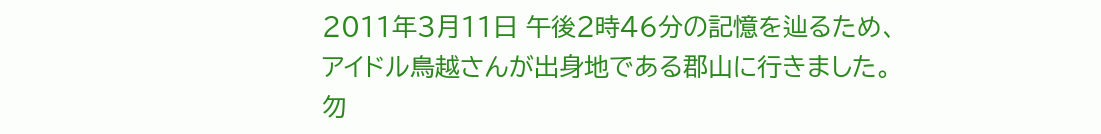2011年3月11日 午後2時46分の記憶を辿るため、
アイドル鳥越さんが出身地である郡山に行きました。
勿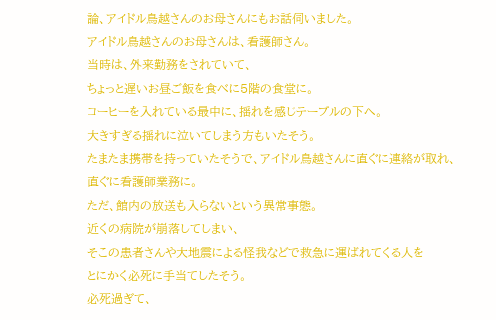論、アイドル鳥越さんのお母さんにもお話伺いました。
アイドル鳥越さんのお母さんは、看護師さん。
当時は、外来勤務をされていて、
ちょっと遅いお昼ご飯を食べに5階の食堂に。
コーヒーを入れている最中に、揺れを感じテーブルの下へ。
大きすぎる揺れに泣いてしまう方もいたそう。
たまたま携帯を持っていたそうで、アイドル鳥越さんに直ぐに連絡が取れ、
直ぐに看護師業務に。
ただ、館内の放送も入らないという異常事態。
近くの病院が崩落してしまい、
そこの患者さんや大地震による怪我などで救急に運ばれてくる人を
とにかく必死に手当てしたそう。
必死過ぎて、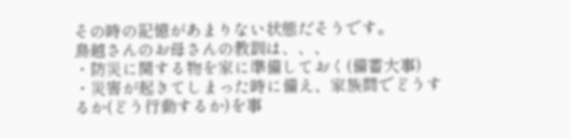その時の記憶があまりない状態だそうです。
鳥越さんのお母さんの教訓は、、、
・防災に関する物を家に準備しておく(備蓄大事)
・災害が起きてしまった時に備え、家族間でどうするか(どう行動するか)を事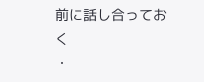前に話し合っておく
・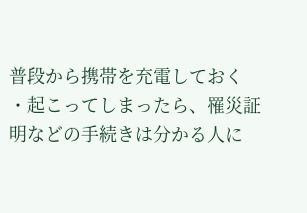普段から携帯を充電しておく
・起こってしまったら、罹災証明などの手続きは分かる人に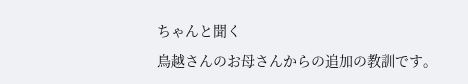ちゃんと聞く
鳥越さんのお母さんからの追加の教訓です。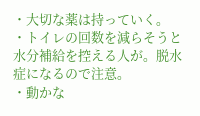・大切な薬は持っていく。
・トイレの回数を減らそうと水分補給を控える人が。脱水症になるので注意。
・動かな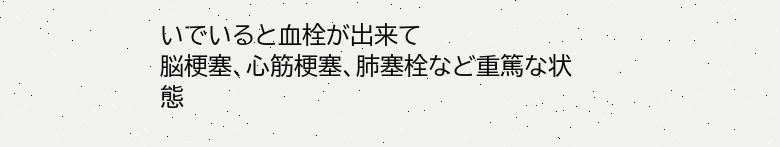いでいると血栓が出来て
脳梗塞、心筋梗塞、肺塞栓など重篤な状態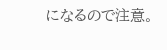になるので注意。